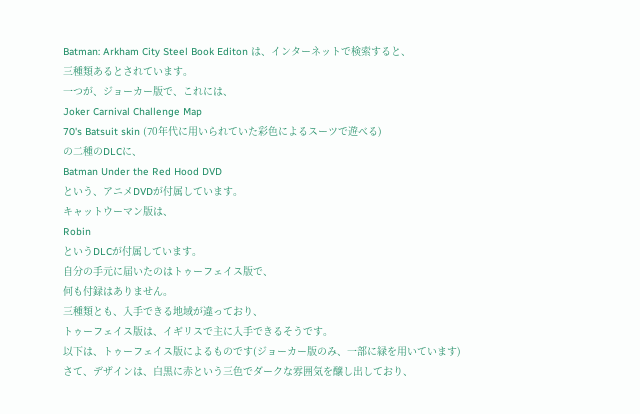Batman: Arkham City Steel Book Editon は、インターネットで検索すると、
三種類あるとされています。
一つが、ジョーカー版で、これには、
Joker Carnival Challenge Map
70's Batsuit skin (70年代に用いられていた彩色によるスーツで遊べる)
の二種のDLCに、
Batman Under the Red Hood DVD
という、アニメDVDが付属しています。
キャットウーマン版は、
Robin
というDLCが付属しています。
自分の手元に届いたのはトゥーフェイス版で、
何も付録はありません。
三種類とも、入手できる地域が違っており、
トゥーフェイス版は、イギリスで主に入手できるそうです。
以下は、トゥーフェイス版によるものです(ジョーカー版のみ、一部に緑を用いています)
さて、デザインは、白黒に赤という三色でダークな雰囲気を醸し出しており、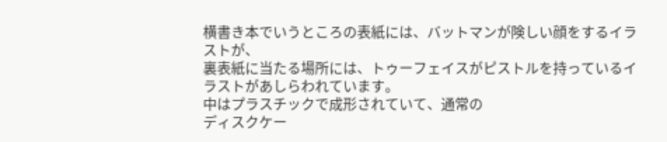横書き本でいうところの表紙には、バットマンが険しい顔をするイラストが、
裏表紙に当たる場所には、トゥーフェイスがピストルを持っているイラストがあしらわれています。
中はプラスチックで成形されていて、通常の
ディスクケー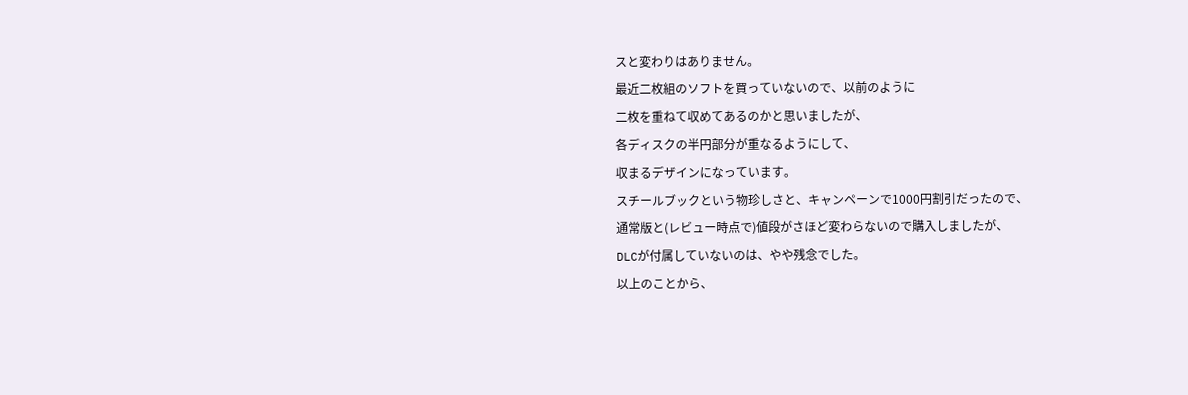スと変わりはありません。
最近二枚組のソフトを買っていないので、以前のように
二枚を重ねて収めてあるのかと思いましたが、
各ディスクの半円部分が重なるようにして、
収まるデザインになっています。
スチールブックという物珍しさと、キャンペーンで1000円割引だったので、
通常版と(レビュー時点で)値段がさほど変わらないので購入しましたが、
DLCが付属していないのは、やや残念でした。
以上のことから、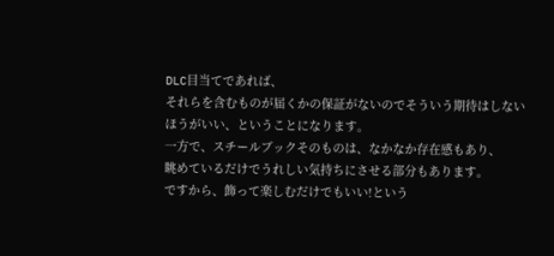DLC目当てであれば、
それらを含むものが届くかの保証がないのでそういう期待はしないほうがいい、ということになります。
一方で、スチールブックそのものは、なかなか存在感もあり、
眺めているだけでうれしい気持ちにさせる部分もあります。
ですから、飾って楽しむだけでもいい!という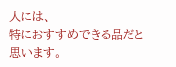人には、
特におすすめできる品だと思います。